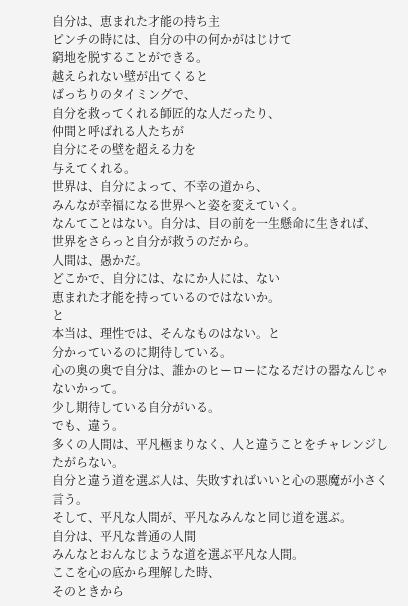自分は、恵まれた才能の持ち主
ピンチの時には、自分の中の何かがはじけて
窮地を脱することができる。
越えられない壁が出てくると
ばっちりのタイミングで、
自分を救ってくれる師匠的な人だったり、
仲間と呼ばれる人たちが
自分にその壁を超える力を
与えてくれる。
世界は、自分によって、不幸の道から、
みんなが幸福になる世界へと姿を変えていく。
なんてことはない。自分は、目の前を一生懸命に生きれば、
世界をさらっと自分が救うのだから。
人間は、愚かだ。
どこかで、自分には、なにか人には、ない
恵まれた才能を持っているのではないか。
と
本当は、理性では、そんなものはない。と
分かっているのに期待している。
心の奥の奥で自分は、誰かのヒーローになるだけの器なんじゃないかって。
少し期待している自分がいる。
でも、違う。
多くの人間は、平凡極まりなく、人と違うことをチャレンジしたがらない。
自分と違う道を選ぶ人は、失敗すればいいと心の悪魔が小さく言う。
そして、平凡な人間が、平凡なみんなと同じ道を選ぶ。
自分は、平凡な普通の人間
みんなとおんなじような道を選ぶ平凡な人間。
ここを心の底から理解した時、
そのときから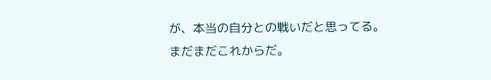が、本当の自分との戦いだと思ってる。
まだまだこれからだ。